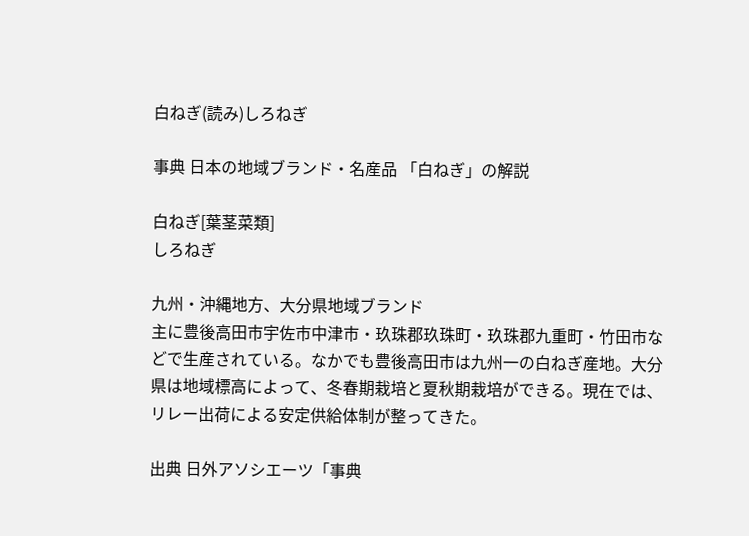白ねぎ(読み)しろねぎ

事典 日本の地域ブランド・名産品 「白ねぎ」の解説

白ねぎ[葉茎菜類]
しろねぎ

九州・沖縄地方、大分県地域ブランド
主に豊後高田市宇佐市中津市・玖珠郡玖珠町・玖珠郡九重町・竹田市などで生産されている。なかでも豊後高田市は九州一の白ねぎ産地。大分県は地域標高によって、冬春期栽培と夏秋期栽培ができる。現在では、リレー出荷による安定供給体制が整ってきた。

出典 日外アソシエーツ「事典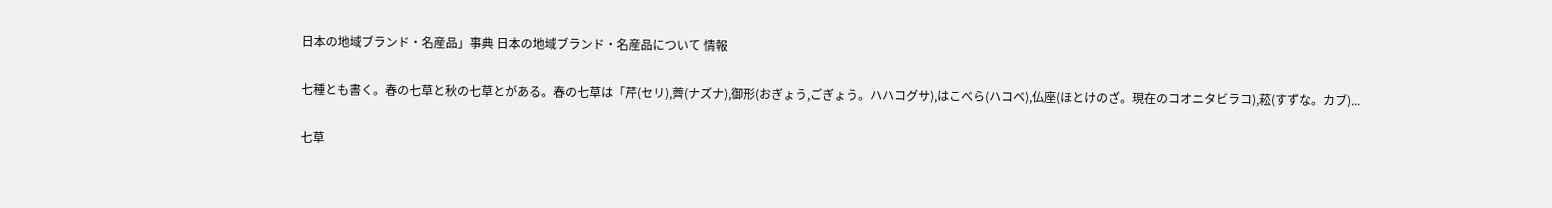日本の地域ブランド・名産品」事典 日本の地域ブランド・名産品について 情報

七種とも書く。春の七草と秋の七草とがある。春の七草は「芹(セリ),薺(ナズナ),御形(おぎょう,ごぎょう。ハハコグサ),はこべら(ハコベ),仏座(ほとけのざ。現在のコオニタビラコ),菘(すずな。カブ)...

七草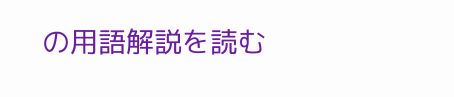の用語解説を読む